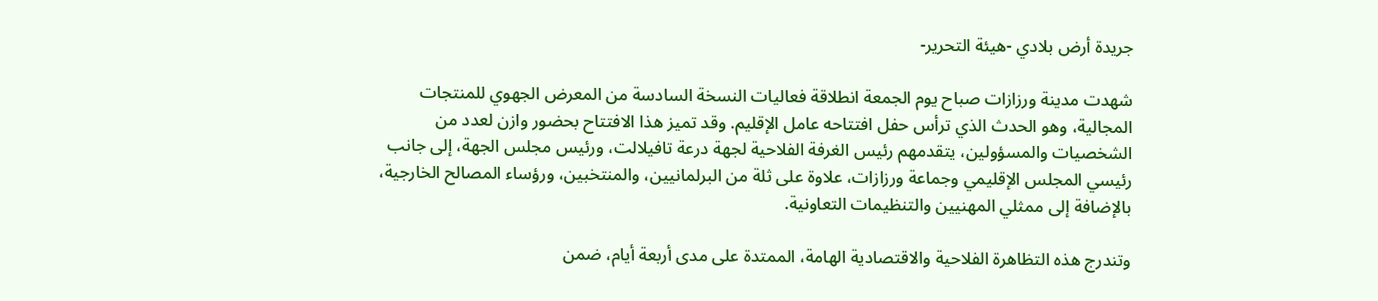جريدة أرض بلادي -هيئة التحرير-

شهدت مدينة ورزازات صباح يوم الجمعة انطلاقة فعاليات النسخة السادسة من المعرض الجهوي للمنتجات المجالية، وهو الحدث الذي ترأس حفل افتتاحه عامل الإقليم. وقد تميز هذا الافتتاح بحضور وازن لعدد من الشخصيات والمسؤولين، يتقدمهم رئيس الغرفة الفلاحية لجهة درعة تافيلالت، ورئيس مجلس الجهة، إلى جانب رئيسي المجلس الإقليمي وجماعة ورزازات، علاوة على ثلة من البرلمانيين، والمنتخبين، ورؤساء المصالح الخارجية، بالإضافة إلى ممثلي المهنيين والتنظيمات التعاونية.

وتندرج هذه التظاهرة الفلاحية والاقتصادية الهامة، الممتدة على مدى أربعة أيام، ضمن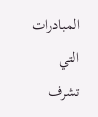المبادرات التي تشرف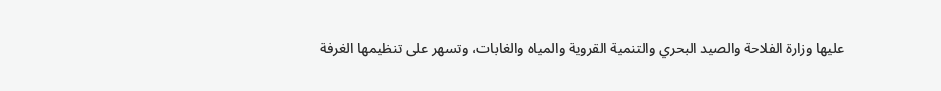عليها وزارة الفلاحة والصيد البحري والتنمية القروية والمياه والغابات، وتسهر على تنظيمها الغرفة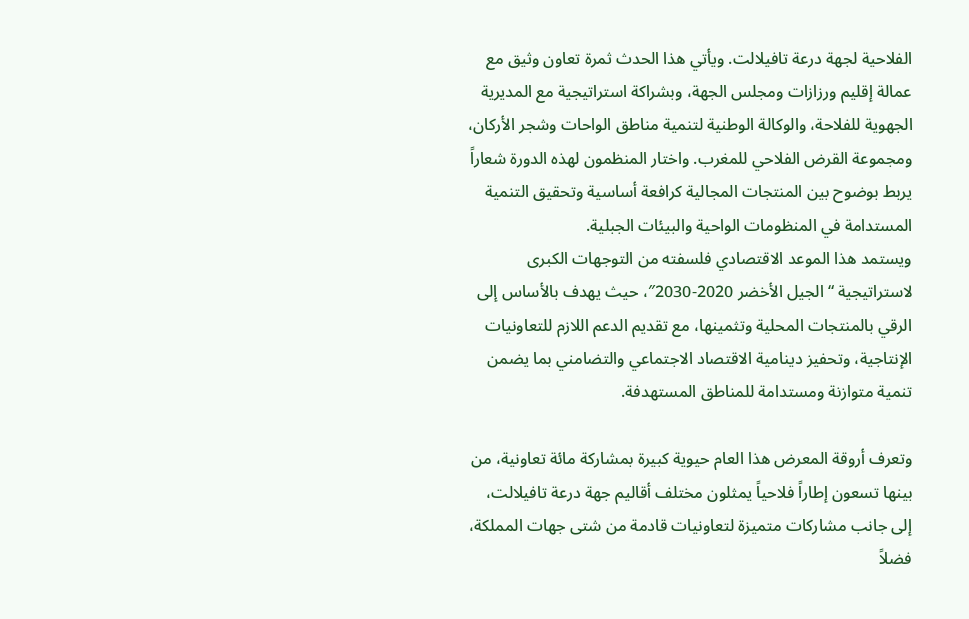الفلاحية لجهة درعة تافيلالت. ويأتي هذا الحدث ثمرة تعاون وثيق مع عمالة إقليم ورزازات ومجلس الجهة، وبشراكة استراتيجية مع المديرية الجهوية للفلاحة، والوكالة الوطنية لتنمية مناطق الواحات وشجر الأركان، ومجموعة القرض الفلاحي للمغرب. واختار المنظمون لهذه الدورة شعاراً يربط بوضوح بين المنتجات المجالية كرافعة أساسية وتحقيق التنمية المستدامة في المنظومات الواحية والبيئات الجبلية.
ويستمد هذا الموعد الاقتصادي فلسفته من التوجهات الكبرى لاستراتيجية “الجيل الأخضر 2020-2030″، حيث يهدف بالأساس إلى الرقي بالمنتجات المحلية وتثمينها، مع تقديم الدعم اللازم للتعاونيات الإنتاجية، وتحفيز دينامية الاقتصاد الاجتماعي والتضامني بما يضمن تنمية متوازنة ومستدامة للمناطق المستهدفة.

وتعرف أروقة المعرض هذا العام حيوية كبيرة بمشاركة مائة تعاونية، من بينها تسعون إطاراً فلاحياً يمثلون مختلف أقاليم جهة درعة تافيلالت، إلى جانب مشاركات متميزة لتعاونيات قادمة من شتى جهات المملكة، فضلاً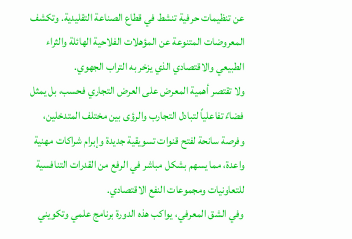عن تنظيمات حرفية تنشط في قطاع الصناعة التقليدية. وتكشف المعروضات المتنوعة عن المؤهلات الفلاحية الهائلة والثراء الطبيعي والاقتصادي الذي يزخر به التراب الجهوي.
ولا تقتصر أهمية المعرض على العرض التجاري فحسب، بل يمثل فضاءً تفاعلياً لتبادل التجارب والرؤى بين مختلف المتدخلين، وفرصة سانحة لفتح قنوات تسويقية جديدة وإبرام شراكات مهنية واعدة، مما يسهم بشكل مباشر في الرفع من القدرات التنافسية للتعاونيات ومجموعات النفع الاقتصادي.
وفي الشق المعرفي، يواكب هذه الدورة برنامج علمي وتكويني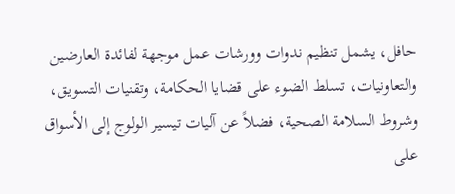حافل، يشمل تنظيم ندوات وورشات عمل موجهة لفائدة العارضين والتعاونيات، تسلط الضوء على قضايا الحكامة، وتقنيات التسويق، وشروط السلامة الصحية، فضلاً عن آليات تيسير الولوج إلى الأسواق على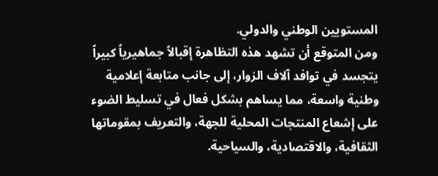المستويين الوطني والدولي.
ومن المتوقع أن تشهد هذه التظاهرة إقبالاً جماهيرياً كبيراً يتجسد في توافد آلاف الزوار، إلى جانب متابعة إعلامية وطنية واسعة، مما يساهم بشكل فعال في تسليط الضوء على إشعاع المنتجات المحلية للجهة، والتعريف بمقوماتها الثقافية، والاقتصادية، والسياحية.